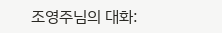조영주님의 대화: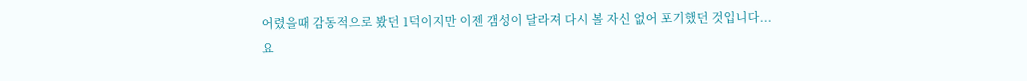어렸을때 감동적으로 봤던 1덕이지만 이젠 갬성이 달라져 다시 볼 자신 없어 포기했던 것입니다...
요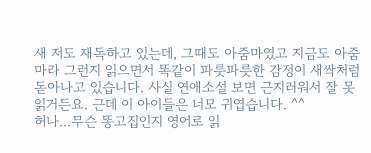새 저도 재독하고 있는데, 그때도 아줌마였고 지금도 아줌마라 그런지 읽으면서 똑같이 파릇파릇한 감정이 새싹처럼 돋아나고 있습니다. 사실 연애소설 보면 근지러워서 잘 못 읽거든요. 근데 이 아이들은 너모 귀엽습니다. ^^
허나...무슨 똥고집인지 영어로 읽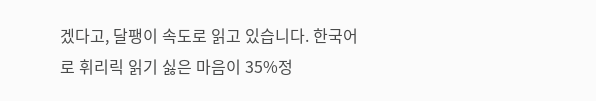겠다고, 달팽이 속도로 읽고 있습니다. 한국어로 휘리릭 읽기 싫은 마음이 35%정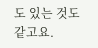도 있는 것도 같고요.